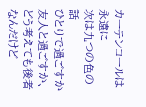カーテンコールは永遠に
次は九つの色の話
ひとりで過ごすか友人と過ごすか、どう考えても後者なんだけど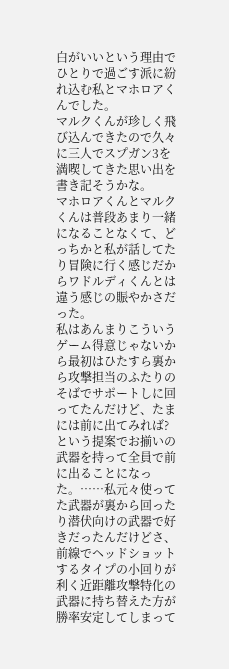白がいいという理由でひとりで過ごす派に紛れ込む私とマホロアくんでした。
マルクくんが珍しく飛び込んできたので久々に三人でスプガン3を満喫してきた思い出を書き記そうかな。
マホロアくんとマルクくんは普段あまり一緒になることなくて、どっちかと私が話してたり冒険に行く感じだからワドルディくんとは違う感じの賑やかさだった。
私はあんまりこういうゲーム得意じゃないから最初はひたすら裏から攻撃担当のふたりのそばでサポートしに回ってたんだけど、たまには前に出てみれば?という提案でお揃いの武器を持って全員で前に出ることになった。……私元々使ってた武器が裏から回ったり潜伏向けの武器で好きだったんだけどさ、前線でヘッドショットするタイプの小回りが利く近距離攻撃特化の武器に持ち替えた方が勝率安定してしまって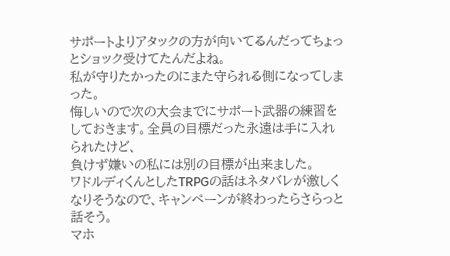サポートよりアタックの方が向いてるんだってちょっとショック受けてたんだよね。
私が守りたかったのにまた守られる側になってしまった。
悔しいので次の大会までにサポート武器の練習をしておきます。全員の目標だった永遠は手に入れられたけど、
負けず嫌いの私には別の目標が出来ました。
ワドルディくんとしたTRPGの話はネタバレが激しくなりそうなので、キャンペーンが終わったらさらっと話そう。
マホ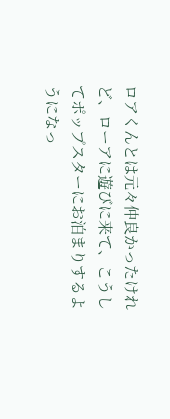ロアくんとは元々仲良かったけれど、ローアに遊びに来て、こうしてポップスターにお泊まりするようになっ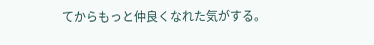てからもっと仲良くなれた気がする。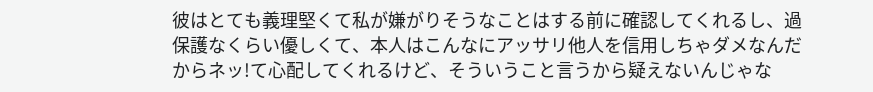彼はとても義理堅くて私が嫌がりそうなことはする前に確認してくれるし、過保護なくらい優しくて、本人はこんなにアッサリ他人を信用しちゃダメなんだからネッ!て心配してくれるけど、そういうこと言うから疑えないんじゃな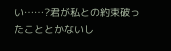い……?君が私との約束破ったこととかないし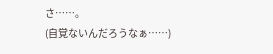さ……。
(自覚ないんだろうなぁ……)